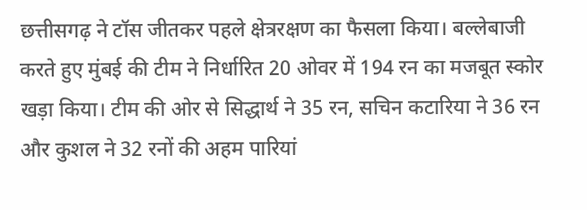छत्तीसगढ़ ने टॉस जीतकर पहले क्षेत्ररक्षण का फैसला किया। बल्लेबाजी करते हुए मुंबई की टीम ने निर्धारित 20 ओवर में 194 रन का मजबूत स्कोर खड़ा किया। टीम की ओर से सिद्धार्थ ने 35 रन, सचिन कटारिया ने 36 रन और कुशल ने 32 रनों की अहम पारियां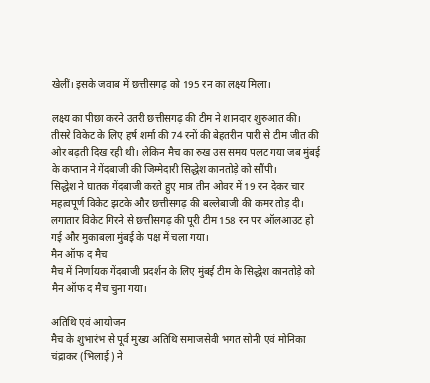खेलीं। इसके जवाब में छत्तीसगढ़ को 195 रन का लक्ष्य मिला।

लक्ष्य का पीछा करने उतरी छत्तीसगढ़ की टीम ने शानदार शुरुआत की। तीसरे विकेट के लिए हर्ष शर्मा की 74 रनों की बेहतरीन पारी से टीम जीत की ओर बढ़ती दिख रही थी। लेकिन मैच का रुख उस समय पलट गया जब मुंबई के कप्तान ने गेंदबाजी की जिम्मेदारी सिद्धेश कानतोड़े को सौंपी।
सिद्धेश ने घातक गेंदबाजी करते हुए मात्र तीन ओवर में 19 रन देकर चार महत्वपूर्ण विकेट झटके और छत्तीसगढ़ की बल्लेबाजी की कमर तोड़ दी। लगातार विकेट गिरने से छत्तीसगढ़ की पूरी टीम 158 रन पर ऑलआउट हो गई और मुकाबला मुंबई के पक्ष में चला गया।
मैन ऑफ द मैच
मैच में निर्णायक गेंदबाजी प्रदर्शन के लिए मुंबई टीम के सिद्धेश कानतोड़े को मैन ऑफ द मैच चुना गया।

अतिथि एवं आयोजन
मैच के शुभारंभ से पूर्व मुख्य अतिथि समाजसेवी भगत सोनी एवं मोनिका चंद्राकर (भिलाई) ने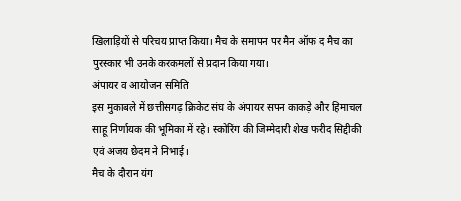खिलाड़ियों से परिचय प्राप्त किया। मैच के समापन पर मैन ऑफ द मैच का पुरस्कार भी उनके करकमलों से प्रदान किया गया।
अंपायर व आयोजन समिति
इस मुकाबले में छत्तीसगढ़ क्रिकेट संघ के अंपायर सपन काकड़े और हिमाचल साहू निर्णायक की भूमिका में रहे। स्कोरिंग की जिम्मेदारी शेख फरीद सिद्दीकी एवं अजय छेदम ने निभाई।
मैच के दौरान यंग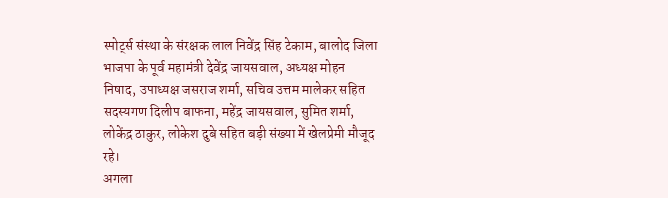स्पोर्ट्स संस्था के संरक्षक लाल निवेंद्र सिंह टेकाम, बालोद जिला भाजपा के पूर्व महामंत्री देवेंद्र जायसवाल, अध्यक्ष मोहन निषाद, उपाध्यक्ष जसराज शर्मा, सचिव उत्तम मालेकर सहित सदस्यगण दिलीप बाफना, महेंद्र जायसवाल, सुमित शर्मा, लोकेंद्र ठाकुर, लोकेश दुबे सहित बड़ी संख्या में खेलप्रेमी मौजूद रहे।
अगला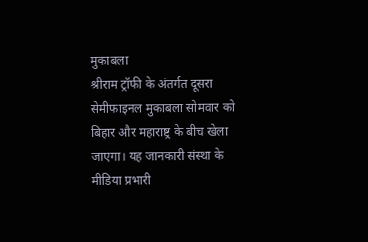मुकाबला
श्रीराम ट्रॉफी के अंतर्गत दूसरा सेमीफाइनल मुकाबला सोमवार को बिहार और महाराष्ट्र के बीच खेला जाएगा। यह जानकारी संस्था के मीडिया प्रभारी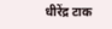धीरेंद्र टाक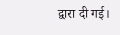द्वारा दी गई।